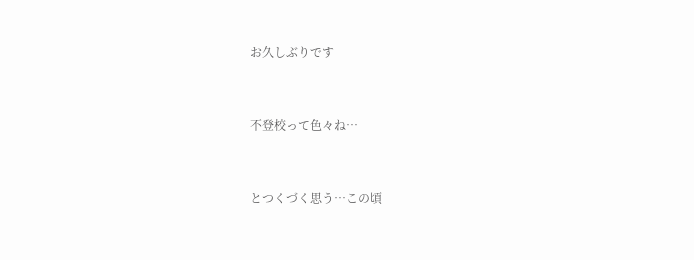お久しぶりです


不登校って色々ね…


とつくづく思う…この頃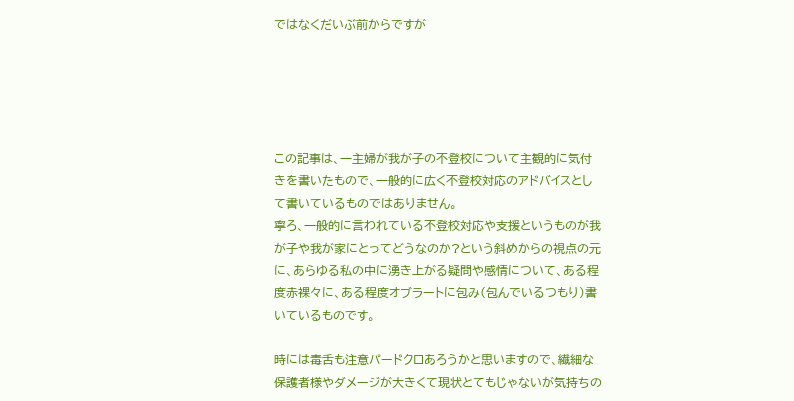ではなくだいぶ前からですが





この記事は、一主婦が我が子の不登校について主観的に気付きを書いたもので、一般的に広く不登校対応のアドバイスとして書いているものではありません。
寧ろ、一般的に言われている不登校対応や支援というものが我が子や我が家にとってどうなのか?という斜めからの視点の元に、あらゆる私の中に湧き上がる疑問や感情について、ある程度赤裸々に、ある程度オブラートに包み(包んでいるつもり)書いているものです。

時には毒舌も注意パードクロあろうかと思いますので、繊細な保護者様やダメージが大きくて現状とてもじゃないが気持ちの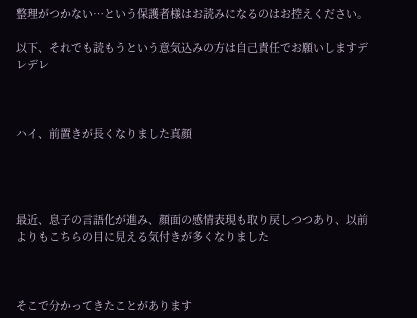整理がつかない…という保護者様はお読みになるのはお控えください。

以下、それでも読もうという意気込みの方は自己責任でお願いしますデレデレ



ハイ、前置きが長くなりました真顔




最近、息子の言語化が進み、顔面の感情表現も取り戻しつつあり、以前よりもこちらの目に見える気付きが多くなりました



そこで分かってきたことがあります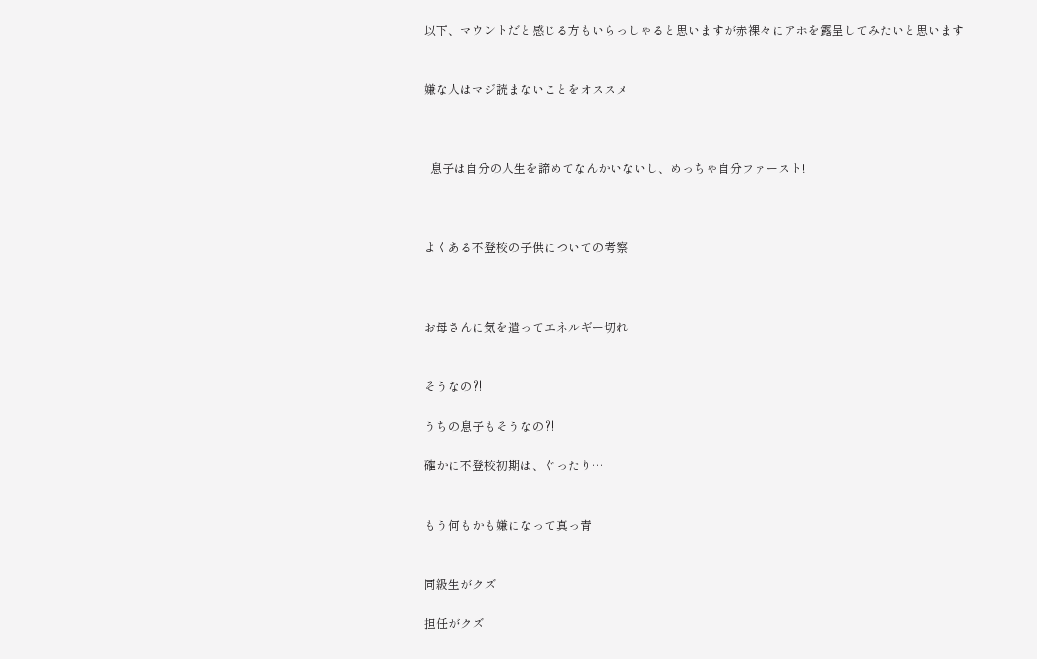以下、マウントだと感じる方もいらっしゃると思いますが赤裸々にアホを露呈してみたいと思います


嫌な人はマジ読まないことをオススメ



  息子は自分の人生を諦めてなんかいないし、めっちゃ自分ファースト!



よくある不登校の子供についての考察



お母さんに気を遣ってエネルギー切れ


そうなの⁈

うちの息子もそうなの⁈

確かに不登校初期は、ぐったり…


もう何もかも嫌になって真っ青


同級生がクズ

担任がクズ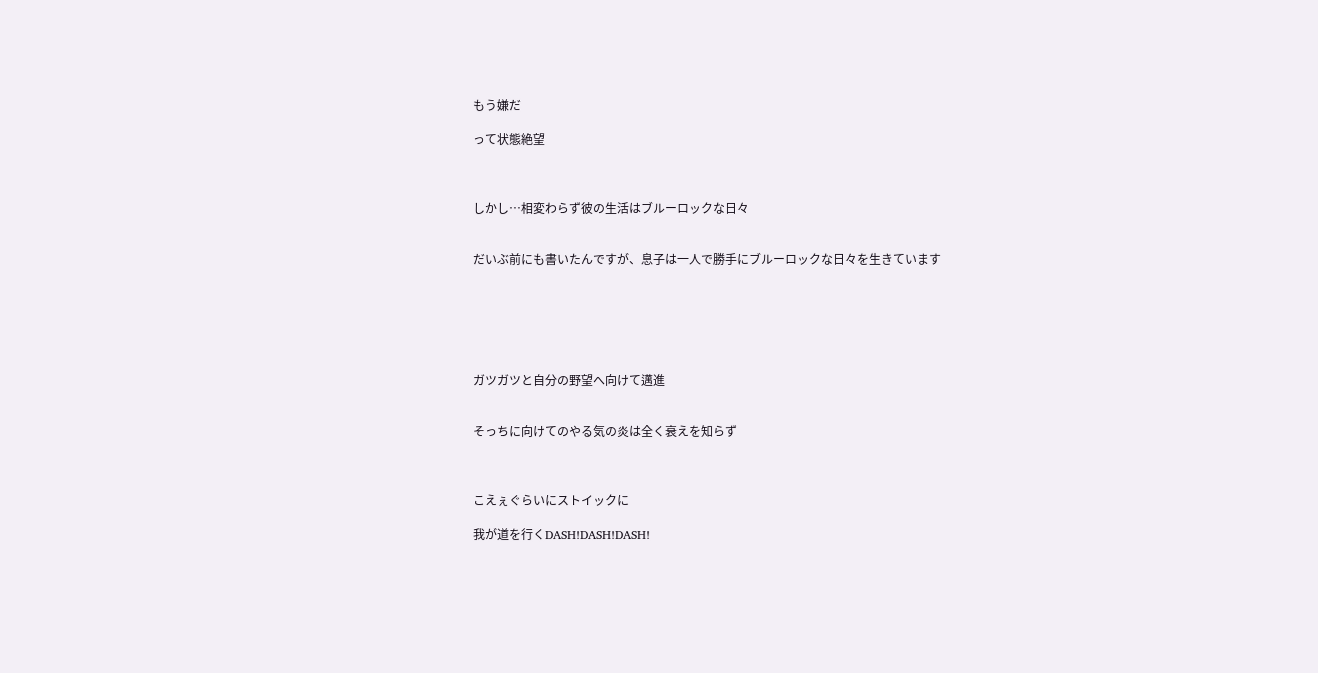もう嫌だ

って状態絶望



しかし…相変わらず彼の生活はブルーロックな日々


だいぶ前にも書いたんですが、息子は一人で勝手にブルーロックな日々を生きています






ガツガツと自分の野望へ向けて邁進


そっちに向けてのやる気の炎は全く衰えを知らず



こえぇぐらいにストイックに

我が道を行くDASH!DASH!DASH!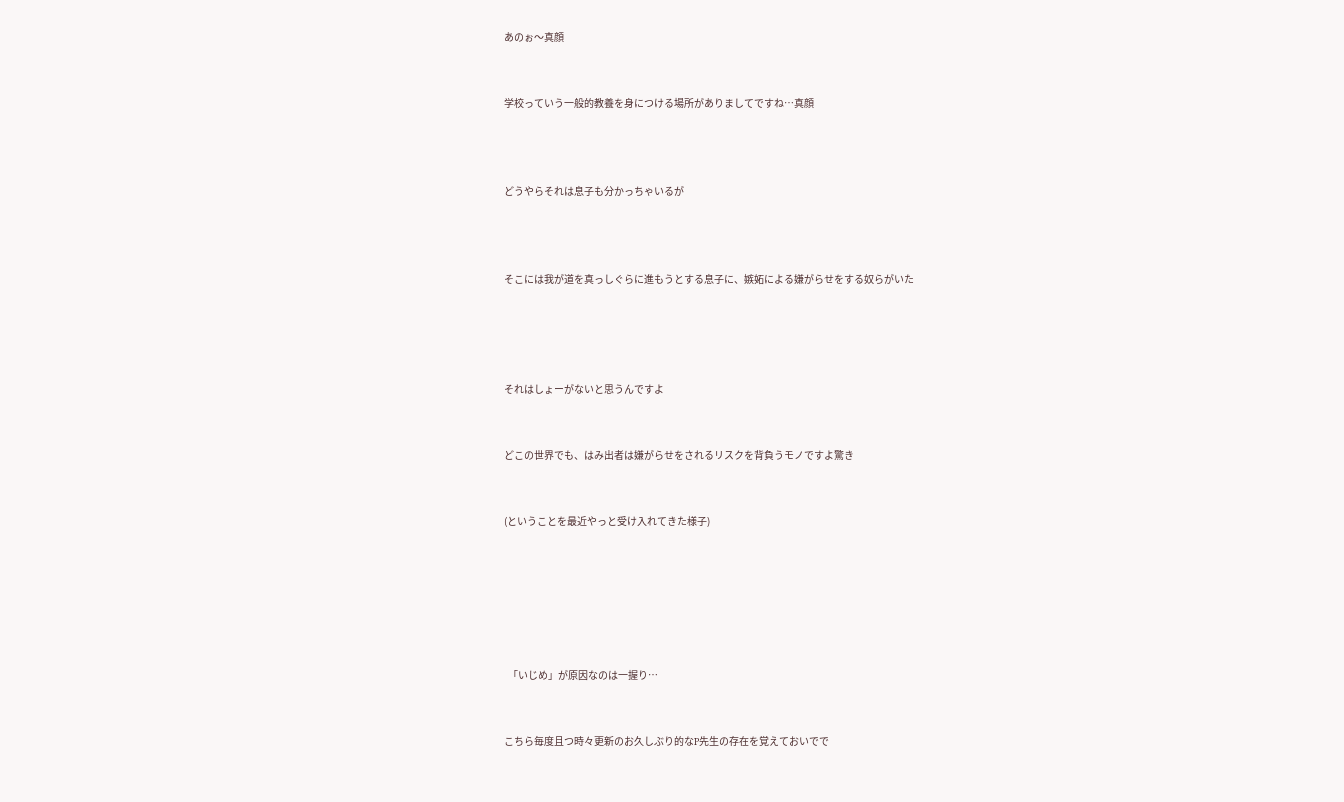あのぉ〜真顔


学校っていう一般的教養を身につける場所がありましてですね…真顔



どうやらそれは息子も分かっちゃいるが



そこには我が道を真っしぐらに進もうとする息子に、嫉妬による嫌がらせをする奴らがいた




それはしょーがないと思うんですよ


どこの世界でも、はみ出者は嫌がらせをされるリスクを背負うモノですよ驚き


(ということを最近やっと受け入れてきた様子)






  「いじめ」が原因なのは一握り…


こちら毎度且つ時々更新のお久しぶり的なP先生の存在を覚えておいでで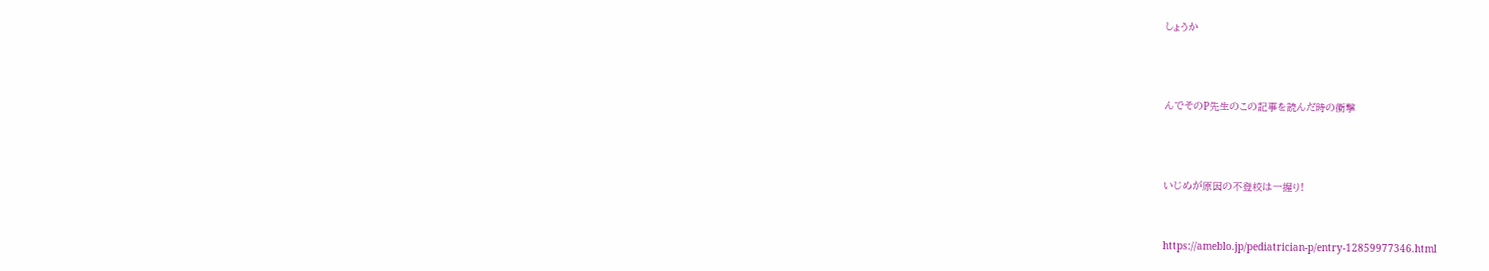しょうか



んでそのP先生のこの記事を読んだ時の衝撃



いじめが原因の不登校は一握り!


https://ameblo.jp/pediatrician-p/entry-12859977346.html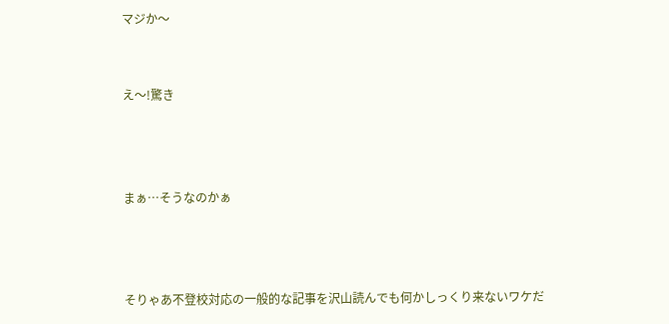マジか〜


え〜!驚き



まぁ…そうなのかぁ



そりゃあ不登校対応の一般的な記事を沢山読んでも何かしっくり来ないワケだ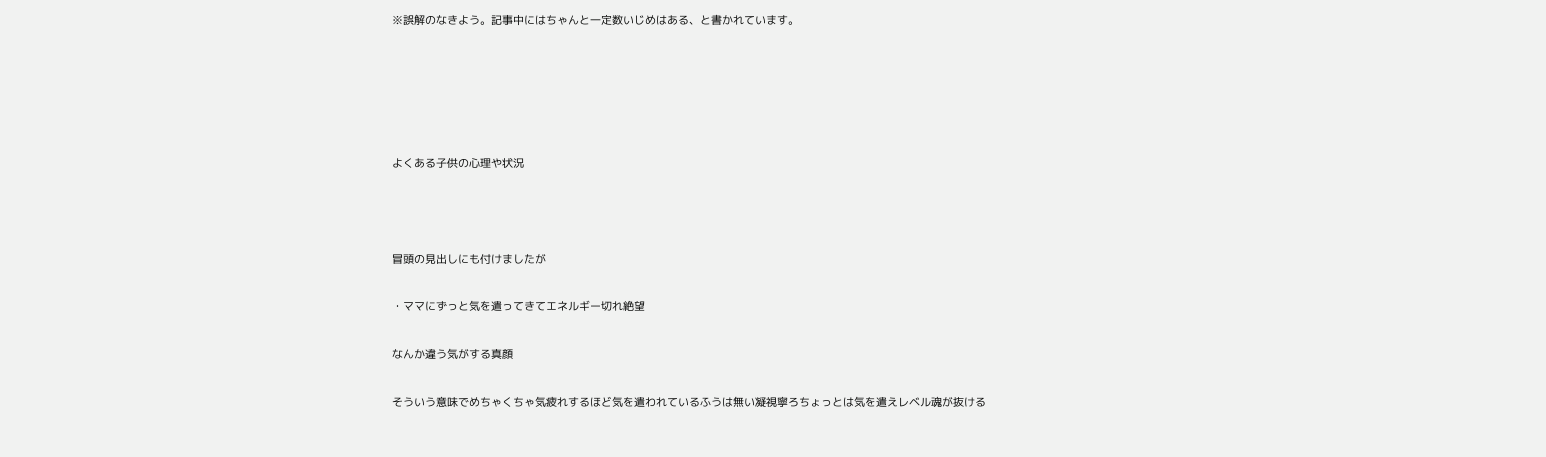※誤解のなきよう。記事中にはちゃんと一定数いじめはある、と書かれています。





よくある子供の心理や状況



冒頭の見出しにも付けましたが

・ママにずっと気を遣ってきてエネルギー切れ絶望

なんか違う気がする真顔

そういう意味でめちゃくちゃ気疲れするほど気を遣われているふうは無い凝視寧ろちょっとは気を遣えレベル魂が抜ける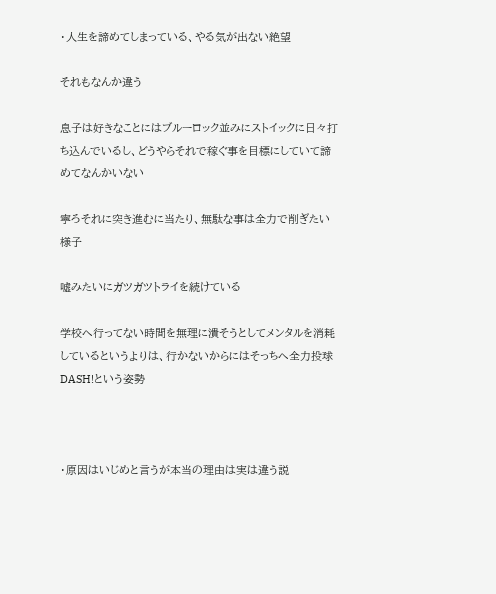・人生を諦めてしまっている、やる気が出ない絶望

それもなんか違う

息子は好きなことにはブルーロック並みにストイックに日々打ち込んでいるし、どうやらそれで稼ぐ事を目標にしていて諦めてなんかいない

寧ろそれに突き進むに当たり、無駄な事は全力で削ぎたい様子

嘘みたいにガツガツトライを続けている

学校へ行ってない時間を無理に潰そうとしてメンタルを消耗しているというよりは、行かないからにはそっちへ全力投球DASH!という姿勢



・原因はいじめと言うが本当の理由は実は違う説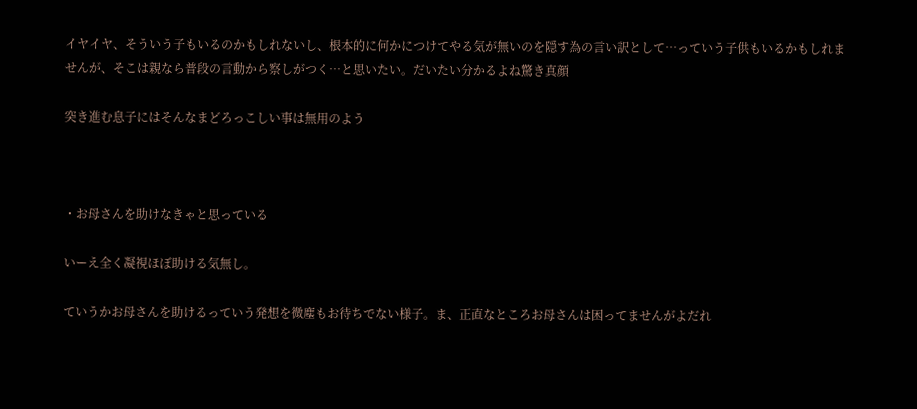イヤイヤ、そういう子もいるのかもしれないし、根本的に何かにつけてやる気が無いのを隠す為の言い訳として…っていう子供もいるかもしれませんが、そこは親なら普段の言動から察しがつく…と思いたい。だいたい分かるよね驚き真顔

突き進む息子にはそんなまどろっこしい事は無用のよう



・お母さんを助けなきゃと思っている

いーえ全く凝視ほぼ助ける気無し。

ていうかお母さんを助けるっていう発想を微塵もお待ちでない様子。ま、正直なところお母さんは困ってませんがよだれ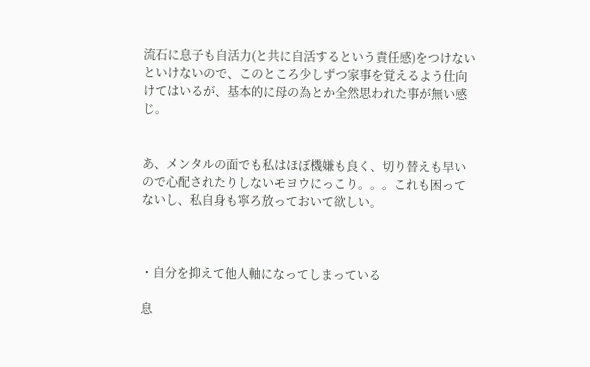流石に息子も自活力(と共に自活するという責任感)をつけないといけないので、このところ少しずつ家事を覚えるよう仕向けてはいるが、基本的に母の為とか全然思われた事が無い感じ。


あ、メンタルの面でも私はほぼ機嫌も良く、切り替えも早いので心配されたりしないモヨウにっこり。。。これも困ってないし、私自身も寧ろ放っておいて欲しい。



・自分を抑えて他人軸になってしまっている

息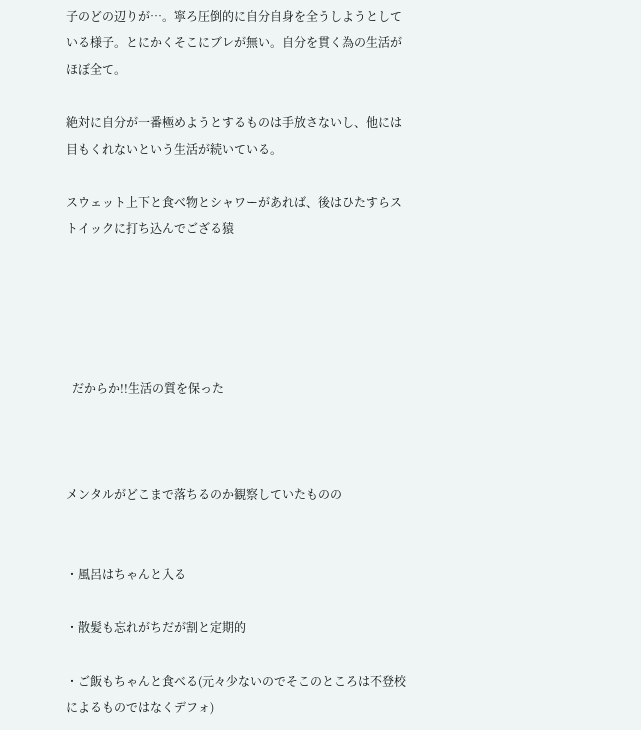子のどの辺りが…。寧ろ圧倒的に自分自身を全うしようとしている様子。とにかくそこにブレが無い。自分を貫く為の生活がほぼ全て。

絶対に自分が一番極めようとするものは手放さないし、他には目もくれないという生活が続いている。

スウェット上下と食べ物とシャワーがあれば、後はひたすらストイックに打ち込んでござる猿





  だからか!!生活の質を保った



メンタルがどこまで落ちるのか観察していたものの


・風呂はちゃんと入る

・散髪も忘れがちだが割と定期的

・ご飯もちゃんと食べる(元々少ないのでそこのところは不登校によるものではなくデフォ)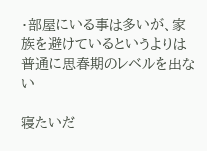・部屋にいる事は多いが、家族を避けているというよりは普通に思春期のレベルを出ない

寝たいだ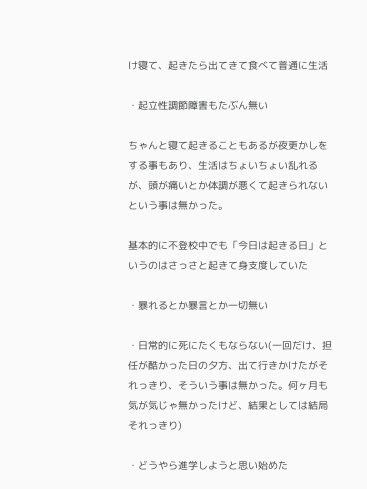け寝て、起きたら出てきて食べて普通に生活

・起立性調節障害もたぶん無い

ちゃんと寝て起きることもあるが夜更かしをする事もあり、生活はちょいちょい乱れるが、頭が痛いとか体調が悪くて起きられないという事は無かった。

基本的に不登校中でも「今日は起きる日」というのはさっさと起きて身支度していた

・暴れるとか暴言とか一切無い

・日常的に死にたくもならない(一回だけ、担任が酷かった日の夕方、出て行きかけたがそれっきり、そういう事は無かった。何ヶ月も気が気じゃ無かったけど、結果としては結局それっきり)

・どうやら進学しようと思い始めた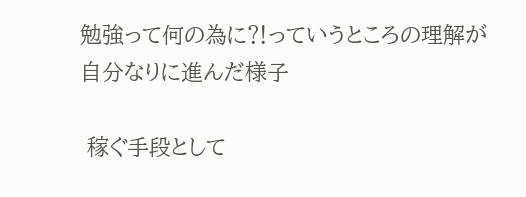勉強って何の為に⁈っていうところの理解が自分なりに進んだ様子

 稼ぐ手段として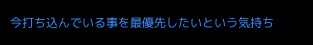今打ち込んでいる事を最優先したいという気持ち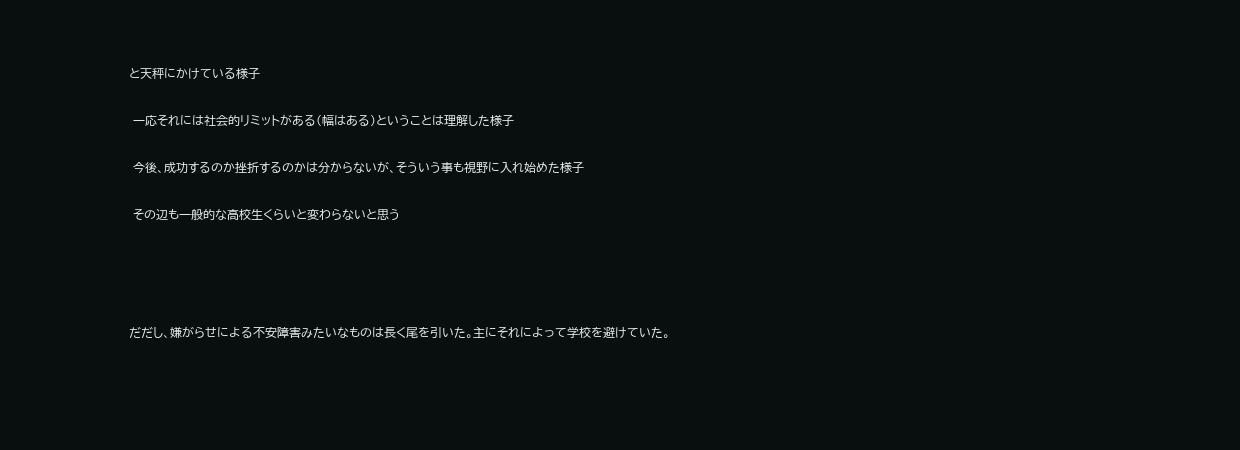と天秤にかけている様子

 一応それには社会的リミットがある(幅はある)ということは理解した様子

 今後、成功するのか挫折するのかは分からないが、そういう事も視野に入れ始めた様子

 その辺も一般的な高校生くらいと変わらないと思う




だだし、嫌がらせによる不安障害みたいなものは長く尾を引いた。主にそれによって学校を避けていた。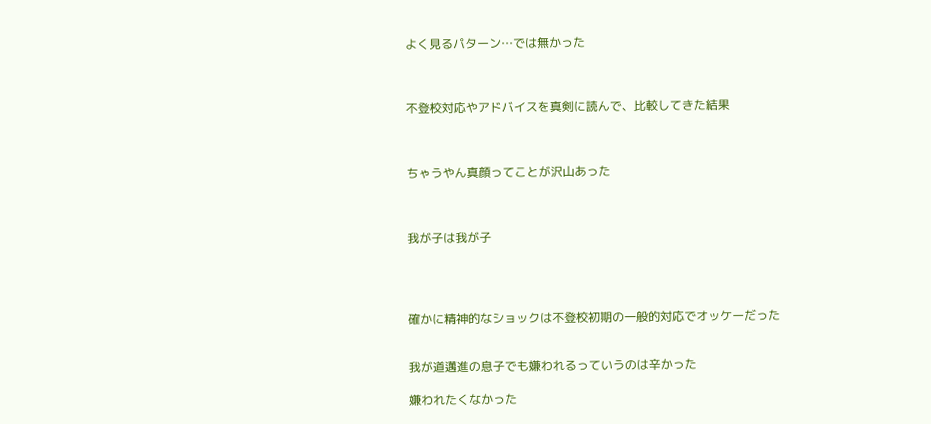よく見るパターン…では無かった



不登校対応やアドバイスを真剣に読んで、比較してきた結果



ちゃうやん真顔ってことが沢山あった



我が子は我が子




確かに精神的なショックは不登校初期の一般的対応でオッケーだった


我が道邁進の息子でも嫌われるっていうのは辛かった

嫌われたくなかった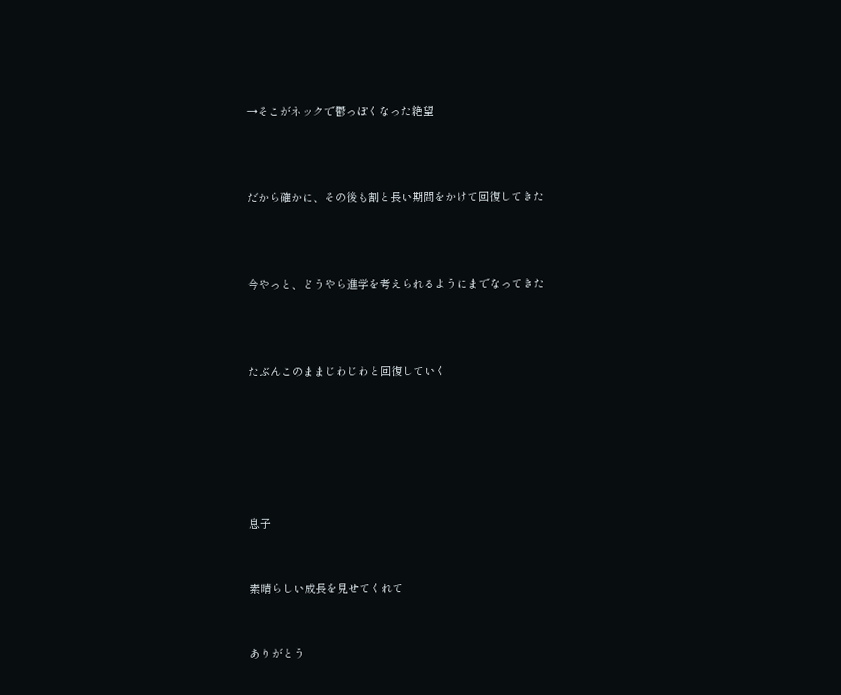→そこがネックで鬱っぽくなった絶望



だから確かに、その後も割と長い期間をかけて回復してきた



今やっと、どうやら進学を考えられるようにまでなってきた



たぶんこのままじわじわと回復していく






息子


素晴らしい成長を見せてくれて


ありがとう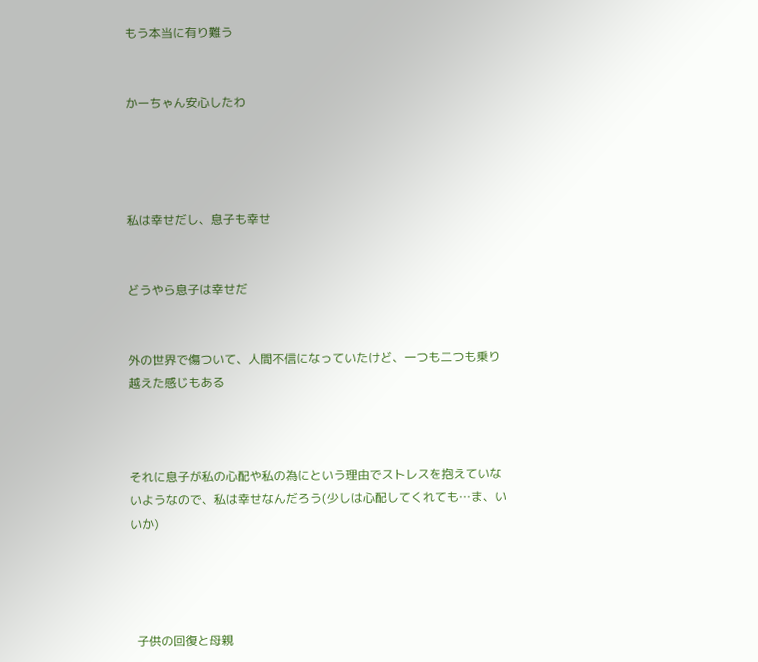もう本当に有り難う


かーちゃん安心したわ




私は幸せだし、息子も幸せ


どうやら息子は幸せだ


外の世界で傷ついて、人間不信になっていたけど、一つも二つも乗り越えた感じもある



それに息子が私の心配や私の為にという理由でストレスを抱えていないようなので、私は幸せなんだろう(少しは心配してくれても…ま、いいか)




  子供の回復と母親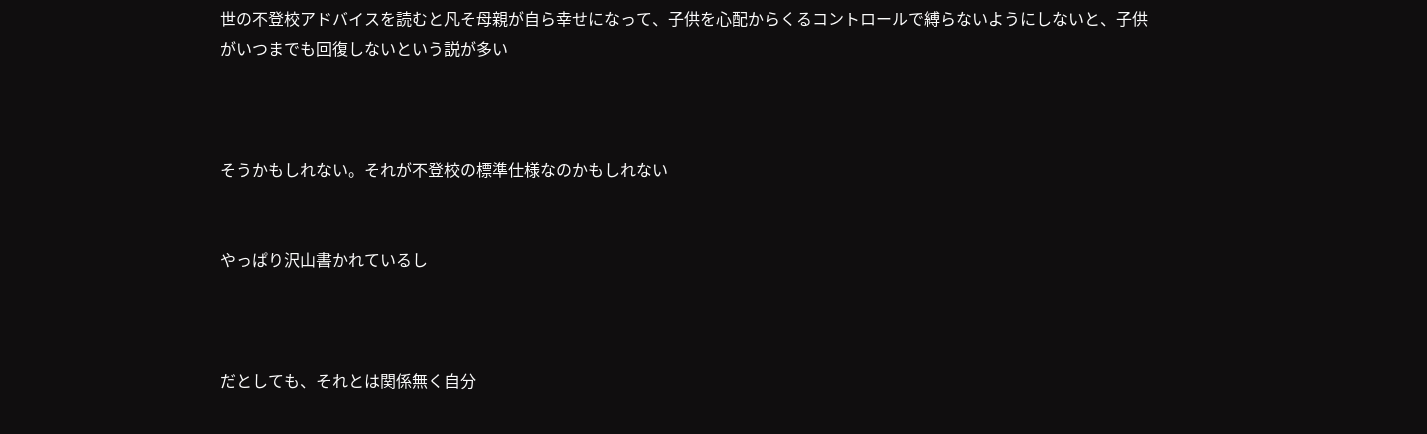世の不登校アドバイスを読むと凡そ母親が自ら幸せになって、子供を心配からくるコントロールで縛らないようにしないと、子供がいつまでも回復しないという説が多い



そうかもしれない。それが不登校の標準仕様なのかもしれない


やっぱり沢山書かれているし



だとしても、それとは関係無く自分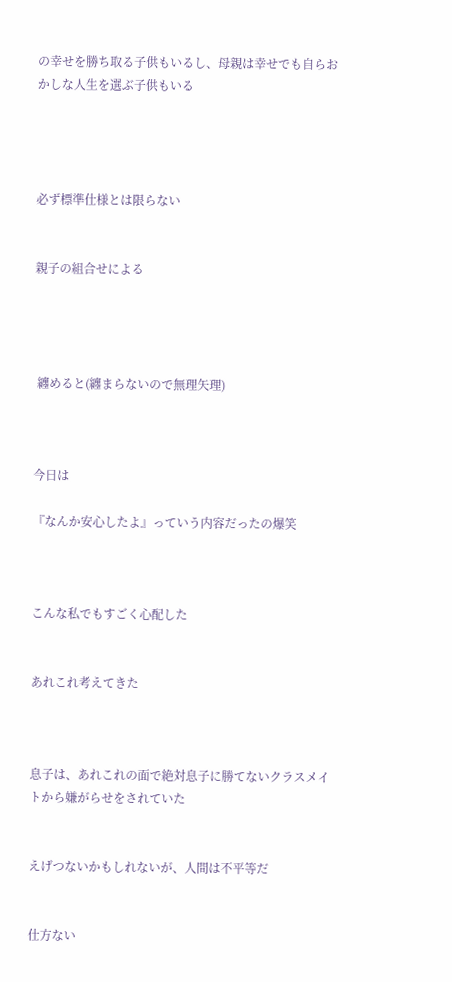の幸せを勝ち取る子供もいるし、母親は幸せでも自らおかしな人生を選ぶ子供もいる




必ず標準仕様とは限らない


親子の組合せによる




 纏めると(纏まらないので無理矢理)



今日は

『なんか安心したよ』っていう内容だったの爆笑



こんな私でもすごく心配した


あれこれ考えてきた



息子は、あれこれの面で絶対息子に勝てないクラスメイトから嫌がらせをされていた


えげつないかもしれないが、人間は不平等だ


仕方ない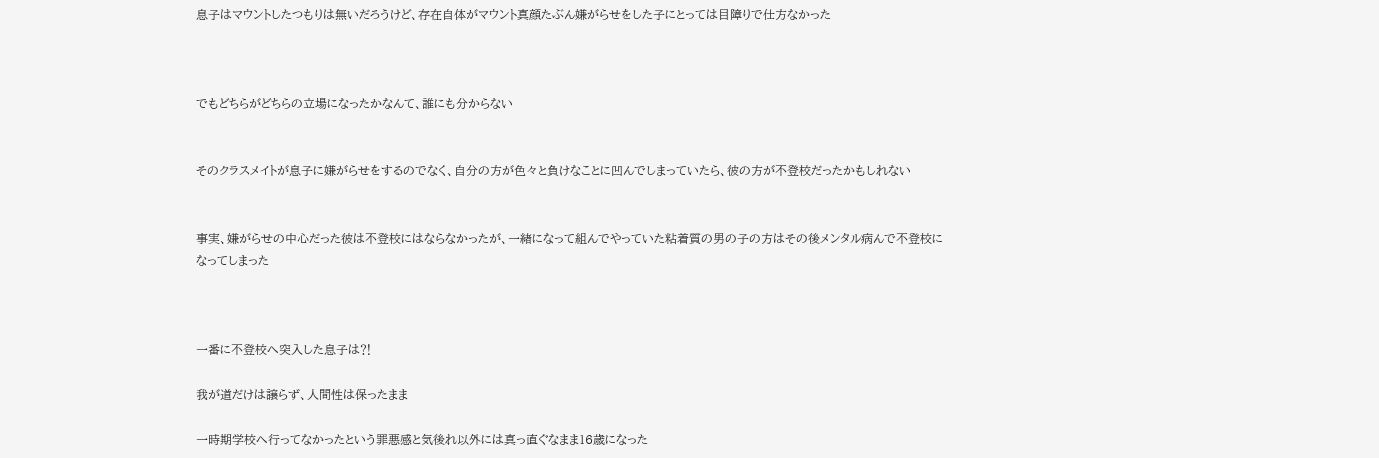息子はマウントしたつもりは無いだろうけど、存在自体がマウント真顔たぶん嫌がらせをした子にとっては目障りで仕方なかった



でもどちらがどちらの立場になったかなんて、誰にも分からない


そのクラスメイトが息子に嫌がらせをするのでなく、自分の方が色々と負けなことに凹んでしまっていたら、彼の方が不登校だったかもしれない


事実、嫌がらせの中心だった彼は不登校にはならなかったが、一緒になって組んでやっていた粘着質の男の子の方はその後メンタル病んで不登校になってしまった



一番に不登校へ突入した息子は⁈

我が道だけは譲らず、人間性は保ったまま

一時期学校へ行ってなかったという罪悪感と気後れ以外には真っ直ぐなまま16歳になった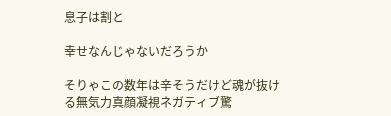息子は割と

幸せなんじゃないだろうか

そりゃこの数年は辛そうだけど魂が抜ける無気力真顔凝視ネガティブ驚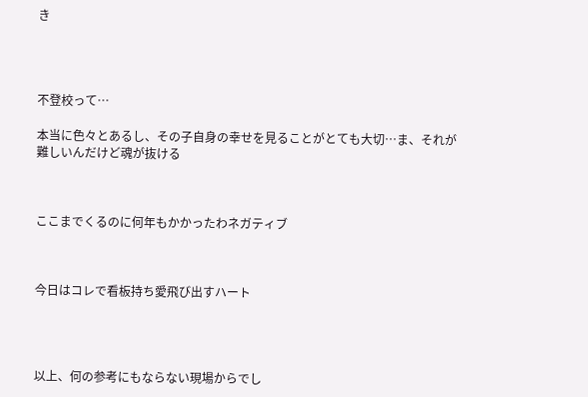き




不登校って…

本当に色々とあるし、その子自身の幸せを見ることがとても大切…ま、それが難しいんだけど魂が抜ける



ここまでくるのに何年もかかったわネガティブ



今日はコレで看板持ち愛飛び出すハート




以上、何の参考にもならない現場からでし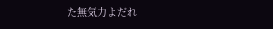た無気力よだれ